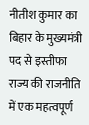नीतीश कुमार का बिहार के मुख्यमंत्री पद से इस्तीफा राज्य की राजनीति में एक महत्वपूर्ण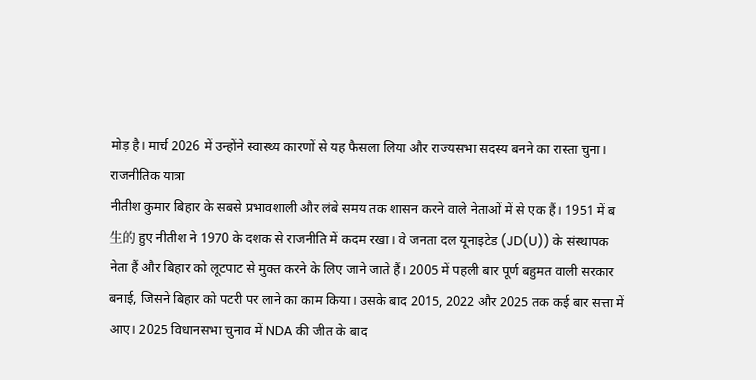मोड़ है। मार्च 2026 में उन्होंने स्वास्थ्य कारणों से यह फैसला लिया और राज्यसभा सदस्य बनने का रास्ता चुना।
राजनीतिक यात्रा
नीतीश कुमार बिहार के सबसे प्रभावशाली और लंबे समय तक शासन करने वाले नेताओं में से एक हैं। 1951 में ब生的 हुए नीतीश ने 1970 के दशक से राजनीति में कदम रखा। वे जनता दल यूनाइटेड (JD(U)) के संस्थापक नेता हैं और बिहार को लूटपाट से मुक्त करने के लिए जाने जाते हैं। 2005 में पहली बार पूर्ण बहुमत वाली सरकार बनाई, जिसने बिहार को पटरी पर लाने का काम किया। उसके बाद 2015, 2022 और 2025 तक कई बार सत्ता में आए। 2025 विधानसभा चुनाव में NDA की जीत के बाद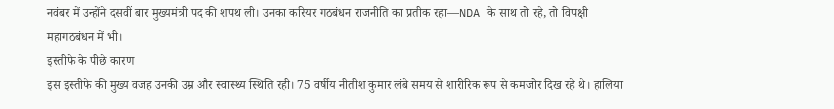नवंबर में उन्होंने दसवीं बार मुख्यमंत्री पद की शपथ ली। उनका करियर गठबंधन राजनीति का प्रतीक रहा—NDA के साथ तो रहे, तो विपक्षी महागठबंधन में भी।
इस्तीफे के पीछे कारण
इस इस्तीफे की मुख्य वजह उनकी उम्र और स्वास्थ्य स्थिति रही। 75 वर्षीय नीतीश कुमार लंबे समय से शारीरिक रूप से कमजोर दिख रहे थे। हालिया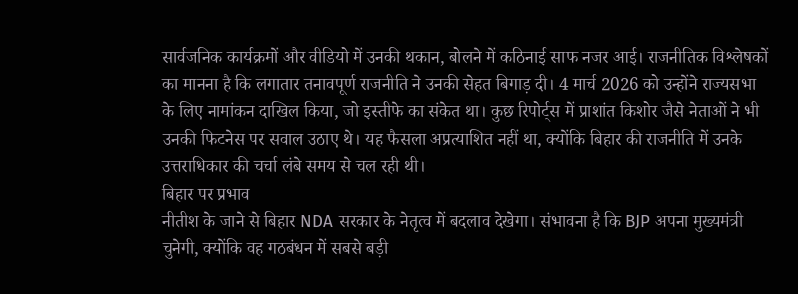सार्वजनिक कार्यक्रमों और वीडियो में उनकी थकान, बोलने में कठिनाई साफ नजर आई। राजनीतिक विश्लेषकों का मानना है कि लगातार तनावपूर्ण राजनीति ने उनकी सेहत बिगाड़ दी। 4 मार्च 2026 को उन्होंने राज्यसभा के लिए नामांकन दाखिल किया, जो इस्तीफे का संकेत था। कुछ रिपोर्ट्स में प्राशांत किशोर जैसे नेताओं ने भी उनकी फिटनेस पर सवाल उठाए थे। यह फैसला अप्रत्याशित नहीं था, क्योंकि बिहार की राजनीति में उनके उत्तराधिकार की चर्चा लंबे समय से चल रही थी।
बिहार पर प्रभाव
नीतीश के जाने से बिहार NDA सरकार के नेतृत्व में बदलाव देखेगा। संभावना है कि BJP अपना मुख्यमंत्री चुनेगी, क्योंकि वह गठबंधन में सबसे बड़ी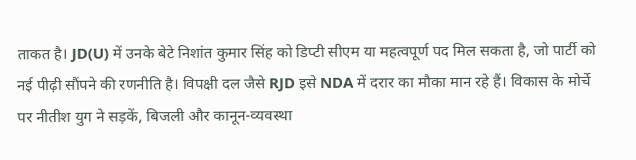ताकत है। JD(U) में उनके बेटे निशांत कुमार सिंह को डिप्टी सीएम या महत्वपूर्ण पद मिल सकता है, जो पार्टी को नई पीढ़ी सौंपने की रणनीति है। विपक्षी दल जैसे RJD इसे NDA में दरार का मौका मान रहे हैं। विकास के मोर्चे पर नीतीश युग ने सड़कें, बिजली और कानून-व्यवस्था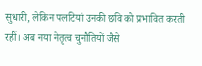सुधारी, लेकिन पलटियां उनकी छवि को प्रभावित करती रहीं। अब नया नेतृत्व चुनौतियों जैसे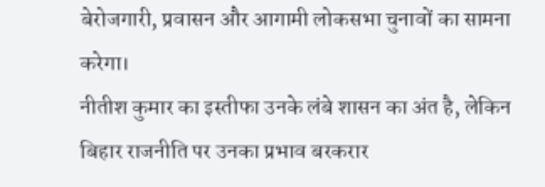बेरोजगारी, प्रवासन और आगामी लोकसभा चुनावों का सामना करेगा।
नीतीश कुमार का इस्तीफा उनके लंबे शासन का अंत है, लेकिन बिहार राजनीति पर उनका प्रभाव बरकरार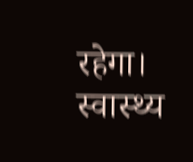रहेगा। स्वास्थ्य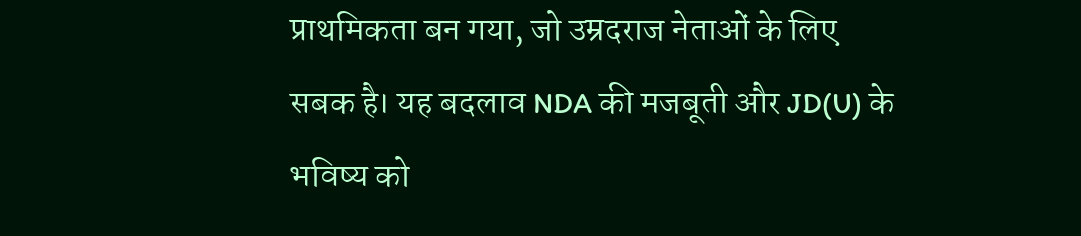प्राथमिकता बन गया, जो उम्रदराज नेताओं के लिए सबक है। यह बदलाव NDA की मजबूती और JD(U) के भविष्य को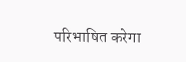परिभाषित करेगा